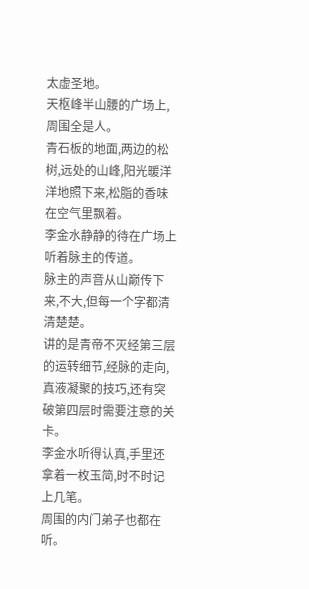太虚圣地。
天枢峰半山腰的广场上,周围全是人。
青石板的地面,两边的松树,远处的山峰,阳光暖洋洋地照下来,松脂的香味在空气里飘着。
李金水静静的待在广场上听着脉主的传道。
脉主的声音从山巅传下来,不大,但每一个字都清清楚楚。
讲的是青帝不灭经第三层的运转细节,经脉的走向,真液凝聚的技巧,还有突破第四层时需要注意的关卡。
李金水听得认真,手里还拿着一枚玉简,时不时记上几笔。
周围的内门弟子也都在听。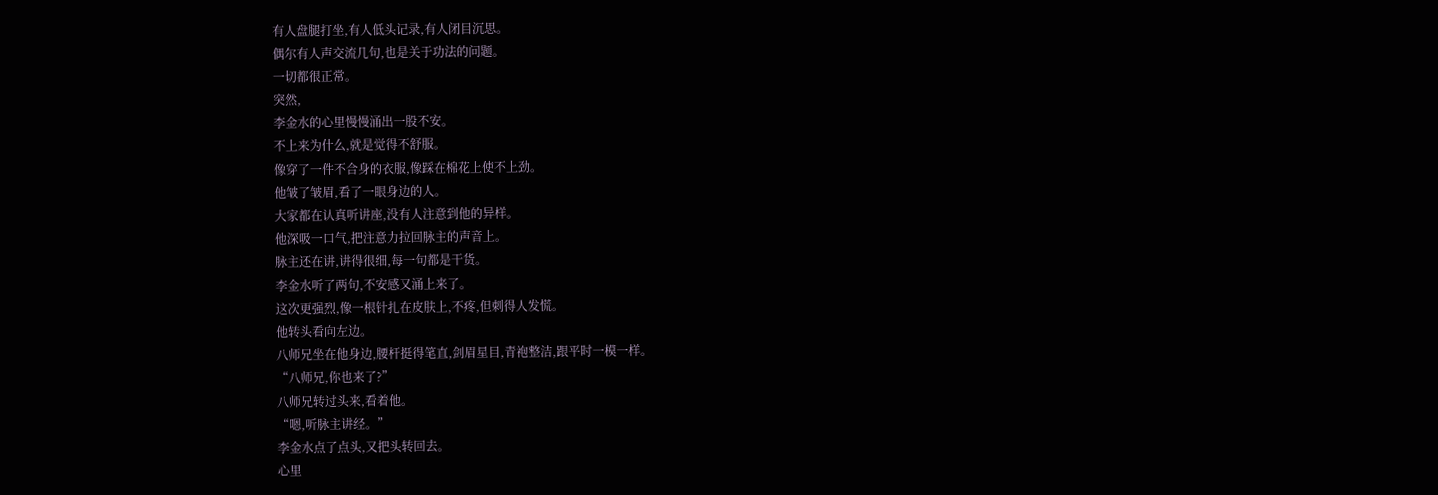有人盘腿打坐,有人低头记录,有人闭目沉思。
偶尔有人声交流几句,也是关于功法的问题。
一切都很正常。
突然,
李金水的心里慢慢涌出一股不安。
不上来为什么,就是觉得不舒服。
像穿了一件不合身的衣服,像踩在棉花上使不上劲。
他皱了皱眉,看了一眼身边的人。
大家都在认真听讲座,没有人注意到他的异样。
他深吸一口气,把注意力拉回脉主的声音上。
脉主还在讲,讲得很细,每一句都是干货。
李金水听了两句,不安感又涌上来了。
这次更强烈,像一根针扎在皮肤上,不疼,但刺得人发慌。
他转头看向左边。
八师兄坐在他身边,腰杆挺得笔直,剑眉星目,青袍整洁,跟平时一模一样。
“八师兄,你也来了?”
八师兄转过头来,看着他。
“嗯,听脉主讲经。”
李金水点了点头,又把头转回去。
心里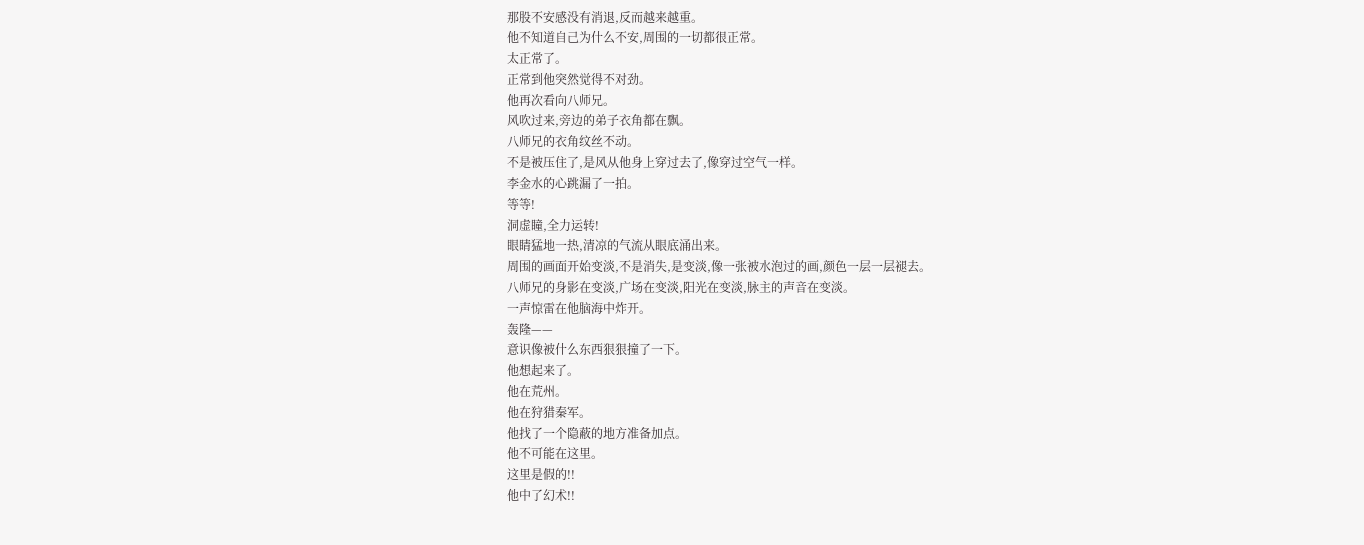那股不安感没有消退,反而越来越重。
他不知道自己为什么不安,周围的一切都很正常。
太正常了。
正常到他突然觉得不对劲。
他再次看向八师兄。
风吹过来,旁边的弟子衣角都在飘。
八师兄的衣角纹丝不动。
不是被压住了,是风从他身上穿过去了,像穿过空气一样。
李金水的心跳漏了一拍。
等等!
洞虚瞳,全力运转!
眼睛猛地一热,清凉的气流从眼底涌出来。
周围的画面开始变淡,不是消失,是变淡,像一张被水泡过的画,颜色一层一层褪去。
八师兄的身影在变淡,广场在变淡,阳光在变淡,脉主的声音在变淡。
一声惊雷在他脑海中炸开。
轰隆——
意识像被什么东西狠狠撞了一下。
他想起来了。
他在荒州。
他在狩猎秦军。
他找了一个隐蔽的地方准备加点。
他不可能在这里。
这里是假的!!
他中了幻术!!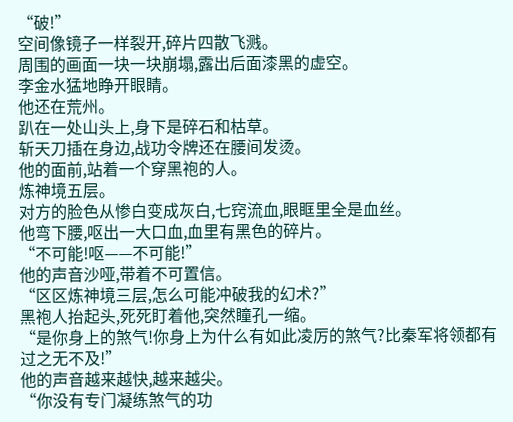“破!”
空间像镜子一样裂开,碎片四散飞溅。
周围的画面一块一块崩塌,露出后面漆黑的虚空。
李金水猛地睁开眼睛。
他还在荒州。
趴在一处山头上,身下是碎石和枯草。
斩天刀插在身边,战功令牌还在腰间发烫。
他的面前,站着一个穿黑袍的人。
炼神境五层。
对方的脸色从惨白变成灰白,七窍流血,眼眶里全是血丝。
他弯下腰,呕出一大口血,血里有黑色的碎片。
“不可能!呕——不可能!”
他的声音沙哑,带着不可置信。
“区区炼神境三层,怎么可能冲破我的幻术?”
黑袍人抬起头,死死盯着他,突然瞳孔一缩。
“是你身上的煞气!你身上为什么有如此凌厉的煞气?比秦军将领都有过之无不及!”
他的声音越来越快,越来越尖。
“你没有专门凝练煞气的功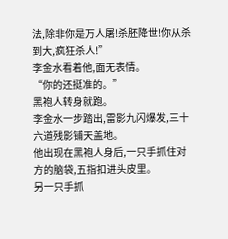法,除非你是万人屠!杀胚降世!你从杀到大,疯狂杀人!”
李金水看着他,面无表情。
“你的还挺准的。”
黑袍人转身就跑。
李金水一步踏出,雷影九闪爆发,三十六道残影铺天盖地。
他出现在黑袍人身后,一只手抓住对方的脑袋,五指扣进头皮里。
另一只手抓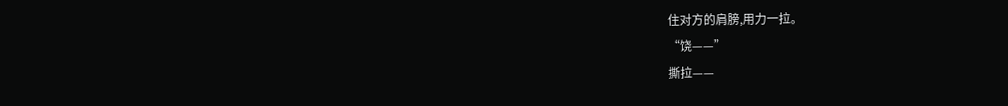住对方的肩膀,用力一拉。
“饶——”
撕拉——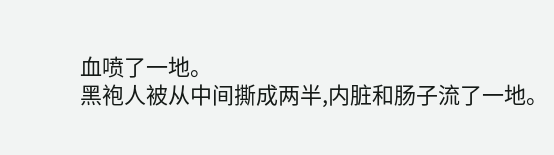血喷了一地。
黑袍人被从中间撕成两半,内脏和肠子流了一地。